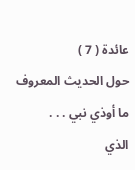عائدة ( 7 )
حول الحديث المعروف ما أوذي نبي . . .
الذي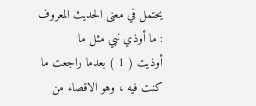يحتمل في معنى الحديث المعروف : ما أوذي نبي مثل ما
أوذيت ( 1 ) بعدما راجعت ما كنت فيه ، وهو الاقصاء من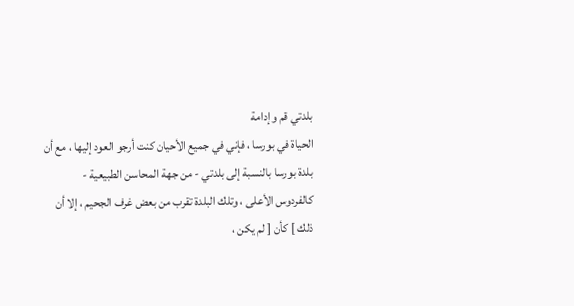بلدتي قم وإدامة
الحياة في بورسا ، فإني في جميع الأحيان كنت أرجو العود إليها ، مع أن
بلدة بورسا بالنسبة إلى بلدتي - من جهة المحاسن الطبيعية -
كالفردوس الأعلى ، وتلك البلدة تقرب من بعض غرف الجحيم ، إلا أن
ذلك ] كأن [ لم يكن ،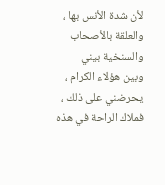لأن شدة الأنس بها ، والعلقة بالأصحاب والسنخية بيني
وبين هؤلاء الكرام ، يحرضني على ذلك ، فملاك الراحة في هذه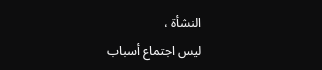النشأة ،
ليس اجتماع أسباب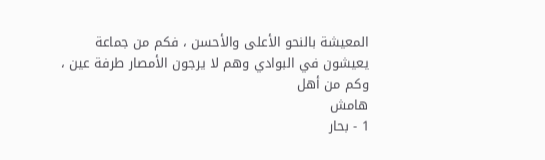المعيشة بالنحو الأعلى والأحسن ، فكم من جماعة
يعيشون في البوادي وهم لا يرجون الأمصار طرفة عين ، وكم من أهل
هامش
1 - بحار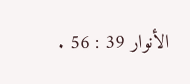الأنوار 39 : 56 .